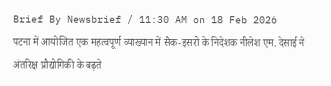Brief By Newsbrief / 11:30 AM on 18 Feb 2026
पटना में आयोजित एक महत्वपूर्ण व्याख्यान में सैक-इसरो के निदेशक नीलेश एम. देसाई ने अंतरिक्ष प्रौद्योगिकी के बढ़ते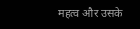महत्व और उसके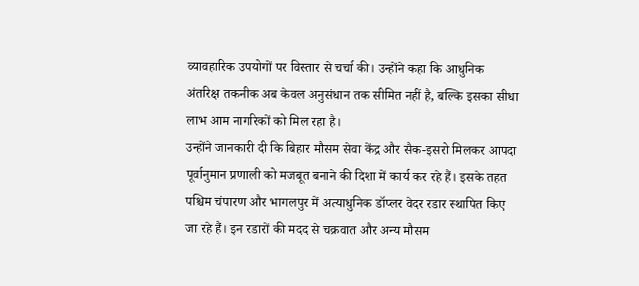व्यावहारिक उपयोगों पर विस्तार से चर्चा की। उन्होंने कहा कि आधुनिक अंतरिक्ष तकनीक अब केवल अनुसंधान तक सीमित नहीं है, बल्कि इसका सीधा लाभ आम नागरिकों को मिल रहा है।
उन्होंने जानकारी दी कि बिहार मौसम सेवा केंद्र और सैक-इसरो मिलकर आपदा पूर्वानुमान प्रणाली को मजबूत बनाने की दिशा में कार्य कर रहे हैं। इसके तहत पश्चिम चंपारण और भागलपुर में अत्याधुनिक डॉप्लर वेदर रडार स्थापित किए जा रहे हैं। इन रडारों की मदद से चक्रवात और अन्य मौसम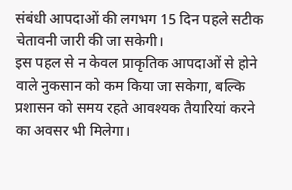संबंधी आपदाओं की लगभग 15 दिन पहले सटीक चेतावनी जारी की जा सकेगी।
इस पहल से न केवल प्राकृतिक आपदाओं से होने वाले नुकसान को कम किया जा सकेगा, बल्कि प्रशासन को समय रहते आवश्यक तैयारियां करने का अवसर भी मिलेगा।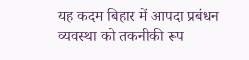यह कदम बिहार में आपदा प्रबंधन व्यवस्था को तकनीकी रूप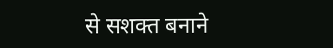से सशक्त बनाने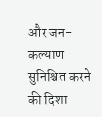और जन-कल्याण सुनिश्चित करने की दिशा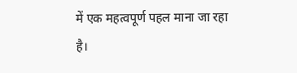में एक महत्वपूर्ण पहल माना जा रहा है।